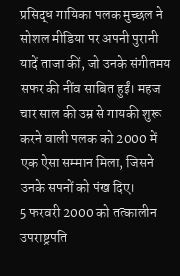प्रसिद्ध गायिका पलक मुच्छल ने सोशल मीडिया पर अपनी पुरानी यादें ताजा कीं, जो उनके संगीतमय सफर की नींव साबित हुईं। महज चार साल की उम्र से गायकी शुरू करने वाली पलक को 2000 में एक ऐसा सम्मान मिला, जिसने उनके सपनों को पंख दिए।
5 फरवरी 2000 को तत्कालीन उपराष्ट्रपति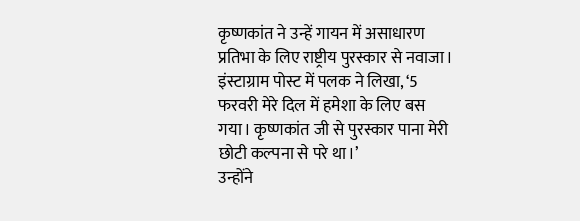कृष्णकांत ने उन्हें गायन में असाधारण प्रतिभा के लिए राष्ट्रीय पुरस्कार से नवाजा। इंस्टाग्राम पोस्ट में पलक ने लिखा, ‘5 फरवरी मेरे दिल में हमेशा के लिए बस गया। कृष्णकांत जी से पुरस्कार पाना मेरी छोटी कल्पना से परे था।’
उन्होंने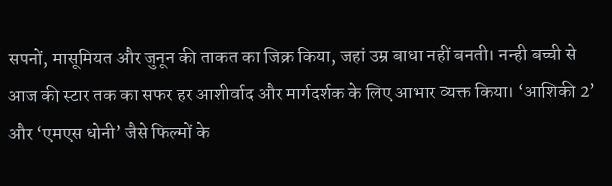सपनों, मासूमियत और जुनून की ताकत का जिक्र किया, जहां उम्र बाधा नहीं बनती। नन्ही बच्ची से आज की स्टार तक का सफर हर आशीर्वाद और मार्गदर्शक के लिए आभार व्यक्त किया। ‘आशिकी 2’ और ‘एमएस धोनी’ जैसे फिल्मों के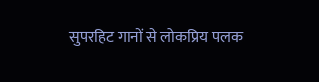सुपरहिट गानों से लोकप्रिय पलक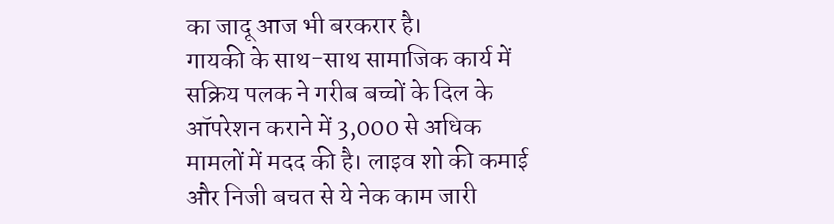का जादू आज भी बरकरार है।
गायकी के साथ-साथ सामाजिक कार्य में सक्रिय पलक ने गरीब बच्चों के दिल के ऑपरेशन कराने में 3,000 से अधिक मामलों में मदद की है। लाइव शो की कमाई और निजी बचत से ये नेक काम जारी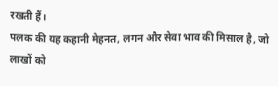रखती हैं।
पलक की यह कहानी मेहनत, लगन और सेवा भाव की मिसाल है, जो लाखों को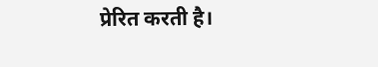प्रेरित करती है।